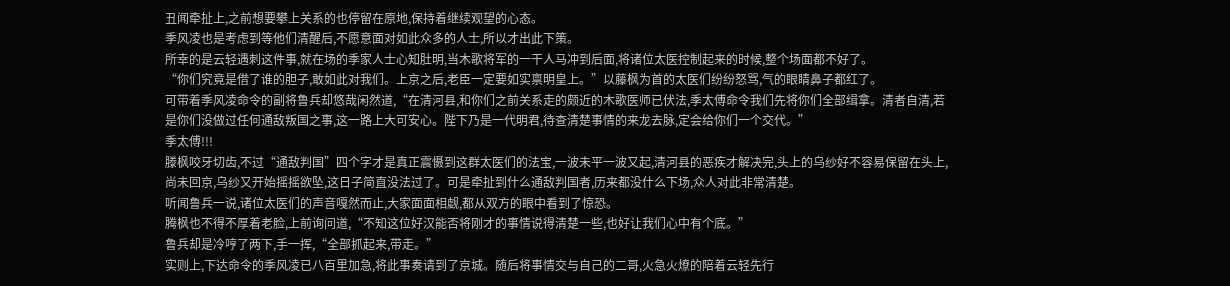丑闻牵扯上,之前想要攀上关系的也停留在原地,保持着继续观望的心态。
季风凌也是考虑到等他们清醒后,不愿意面对如此众多的人士,所以才出此下策。
所幸的是云轻遇刺这件事,就在场的季家人士心知肚明,当木歌将军的一干人马冲到后面,将诸位太医控制起来的时候,整个场面都不好了。
“你们究竟是借了谁的胆子,敢如此对我们。上京之后,老臣一定要如实禀明皇上。”以藤枫为首的太医们纷纷怒骂,气的眼睛鼻子都红了。
可带着季风凌命令的副将鲁兵却悠哉闲然道,“在清河县,和你们之前关系走的颇近的木歌医师已伏法,季太傅命令我们先将你们全部缉拿。清者自清,若是你们没做过任何通敌叛国之事,这一路上大可安心。陛下乃是一代明君,待查清楚事情的来龙去脉,定会给你们一个交代。”
季太傅!!!
滕枫咬牙切齿,不过“通敌判国”四个字才是真正震慑到这群太医们的法宝,一波未平一波又起,清河县的恶疾才解决完,头上的乌纱好不容易保留在头上,尚未回京,乌纱又开始摇摇欲坠,这日子简直没法过了。可是牵扯到什么通敌判国者,历来都没什么下场,众人对此非常清楚。
听闻鲁兵一说,诸位太医们的声音嘎然而止,大家面面相觑,都从双方的眼中看到了惊恐。
腾枫也不得不厚着老脸,上前询问道,“不知这位好汉能否将刚才的事情说得清楚一些,也好让我们心中有个底。”
鲁兵却是冷哼了两下,手一挥,“全部抓起来,带走。”
实则上,下达命令的季风凌已八百里加急,将此事奏请到了京城。随后将事情交与自己的二哥,火急火燎的陪着云轻先行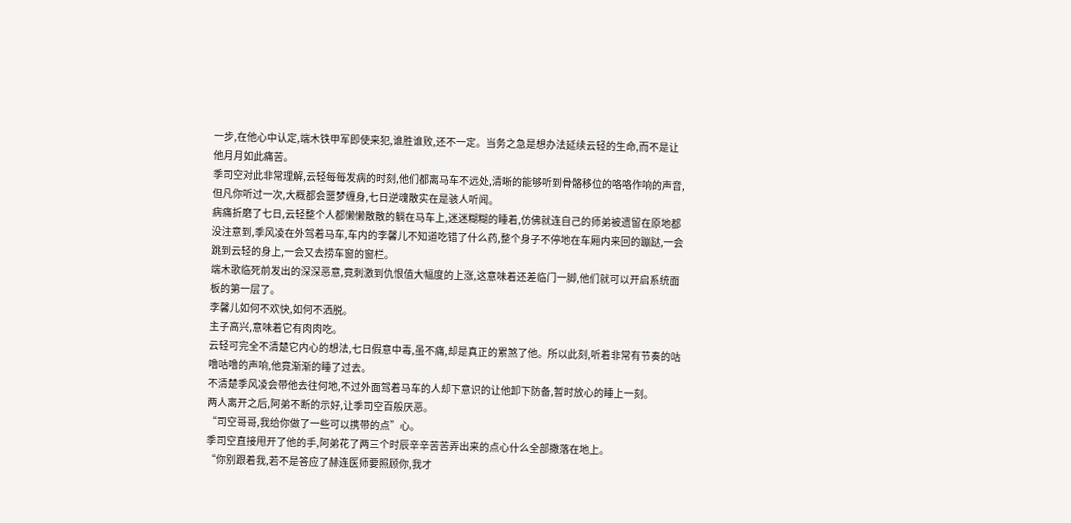一步,在他心中认定,端木铁甲军即使来犯,谁胜谁败,还不一定。当务之急是想办法延续云轻的生命,而不是让他月月如此痛苦。
季司空对此非常理解,云轻每每发病的时刻,他们都离马车不远处,清晰的能够听到骨骼移位的咯咯作响的声音,但凡你听过一次,大概都会噩梦缠身,七日逆魂散实在是骇人听闻。
病痛折磨了七日,云轻整个人都懒懒散散的躺在马车上,迷迷糊糊的睡着,仿佛就连自己的师弟被遗留在原地都没注意到,季风凌在外驾着马车,车内的李馨儿不知道吃错了什么药,整个身子不停地在车厢内来回的蹦跶,一会跳到云轻的身上,一会又去捞车窗的窗栏。
端木歌临死前发出的深深恶意,竟刺激到仇恨值大幅度的上涨,这意味着还差临门一脚,他们就可以开启系统面板的第一层了。
李馨儿如何不欢快,如何不洒脱。
主子高兴,意味着它有肉肉吃。
云轻可完全不清楚它内心的想法,七日假意中毒,虽不痛,却是真正的累煞了他。所以此刻,听着非常有节奏的咕噜咕噜的声响,他竟渐渐的睡了过去。
不清楚季风凌会带他去往何地,不过外面驾着马车的人却下意识的让他卸下防备,暂时放心的睡上一刻。
两人离开之后,阿弟不断的示好,让季司空百般厌恶。
“司空哥哥,我给你做了一些可以携带的点”心。
季司空直接甩开了他的手,阿弟花了两三个时辰辛辛苦苦弄出来的点心什么全部撒落在地上。
“你别跟着我,若不是答应了赫连医师要照顾你,我才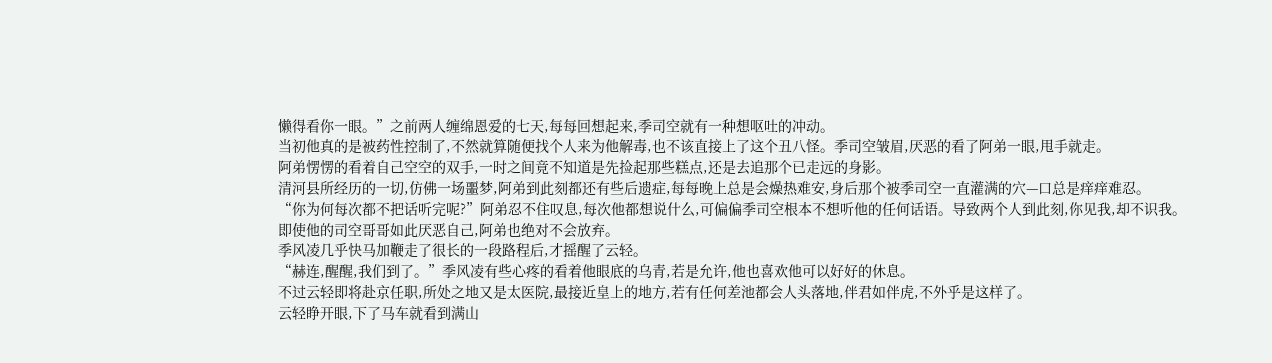懒得看你一眼。”之前两人缠绵恩爱的七天,每每回想起来,季司空就有一种想呕吐的冲动。
当初他真的是被药性控制了,不然就算随便找个人来为他解毒,也不该直接上了这个丑八怪。季司空皱眉,厌恶的看了阿弟一眼,甩手就走。
阿弟愣愣的看着自己空空的双手,一时之间竟不知道是先捡起那些糕点,还是去追那个已走远的身影。
清河县所经历的一切,仿佛一场噩梦,阿弟到此刻都还有些后遗症,每每晚上总是会燥热难安,身后那个被季司空一直灌满的穴—口总是痒痒难忍。
“你为何每次都不把话听完呢?”阿弟忍不住叹息,每次他都想说什么,可偏偏季司空根本不想听他的任何话语。导致两个人到此刻,你见我,却不识我。
即使他的司空哥哥如此厌恶自己,阿弟也绝对不会放弃。
季风凌几乎快马加鞭走了很长的一段路程后,才摇醒了云轻。
“赫连,醒醒,我们到了。”季风凌有些心疼的看着他眼底的乌青,若是允许,他也喜欢他可以好好的休息。
不过云轻即将赴京任职,所处之地又是太医院,最接近皇上的地方,若有任何差池都会人头落地,伴君如伴虎,不外乎是这样了。
云轻睁开眼,下了马车就看到满山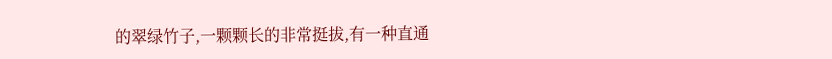的翠绿竹子,一颗颗长的非常挺拔,有一种直通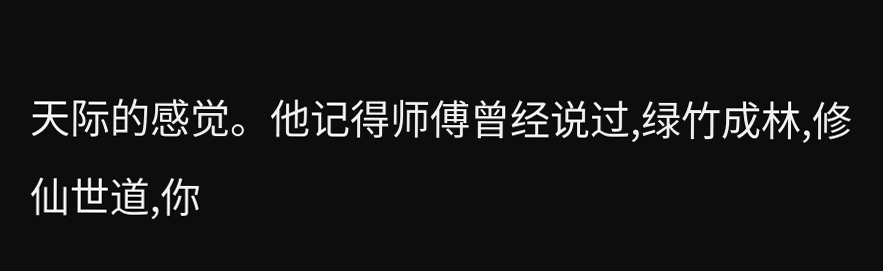天际的感觉。他记得师傅曾经说过,绿竹成林,修仙世道,你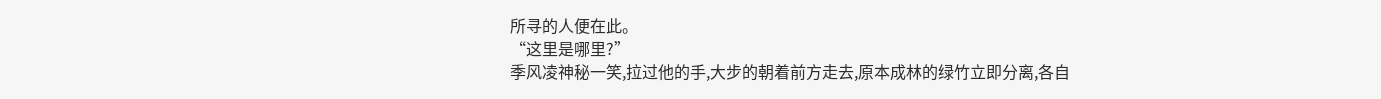所寻的人便在此。
“这里是哪里?”
季风凌神秘一笑,拉过他的手,大步的朝着前方走去,原本成林的绿竹立即分离,各自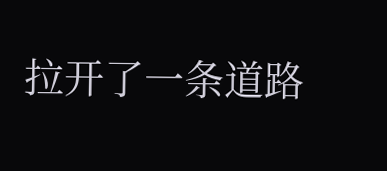拉开了一条道路